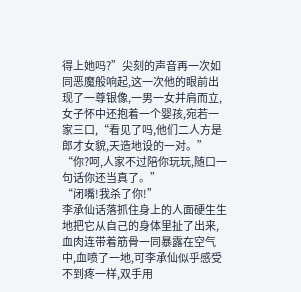得上她吗?”尖刻的声音再一次如同恶魔般响起,这一次他的眼前出现了一尊银像,一男一女并肩而立,女子怀中还抱着一个婴孩,宛若一家三口,“看见了吗,他们二人方是郎才女貌,天造地设的一对。”
“你?呵,人家不过陪你玩玩,随口一句话你还当真了。”
“闭嘴!我杀了你!”
李承仙话落抓住身上的人面硬生生地把它从自己的身体里扯了出来,血肉连带着筋骨一同暴露在空气中,血喷了一地,可李承仙似乎感受不到疼一样,双手用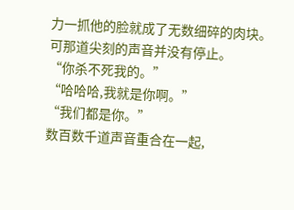力一抓他的脸就成了无数细碎的肉块。
可那道尖刻的声音并没有停止。
“你杀不死我的。”
“哈哈哈,我就是你啊。”
“我们都是你。”
数百数千道声音重合在一起,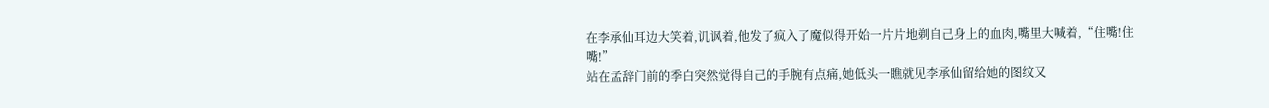在李承仙耳边大笑着,讥讽着,他发了疯入了魔似得开始一片片地剃自己身上的血肉,嘴里大喊着,“住嘴!住嘴!”
站在孟辞门前的季白突然觉得自己的手腕有点痛,她低头一瞧就见李承仙留给她的图纹又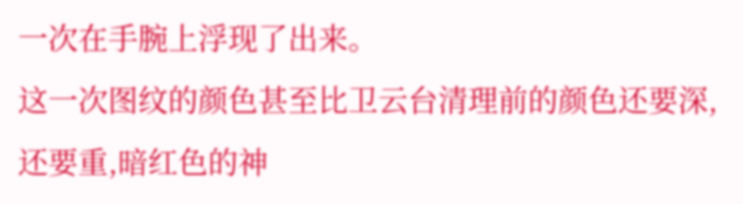一次在手腕上浮现了出来。
这一次图纹的颜色甚至比卫云台清理前的颜色还要深,还要重,暗红色的神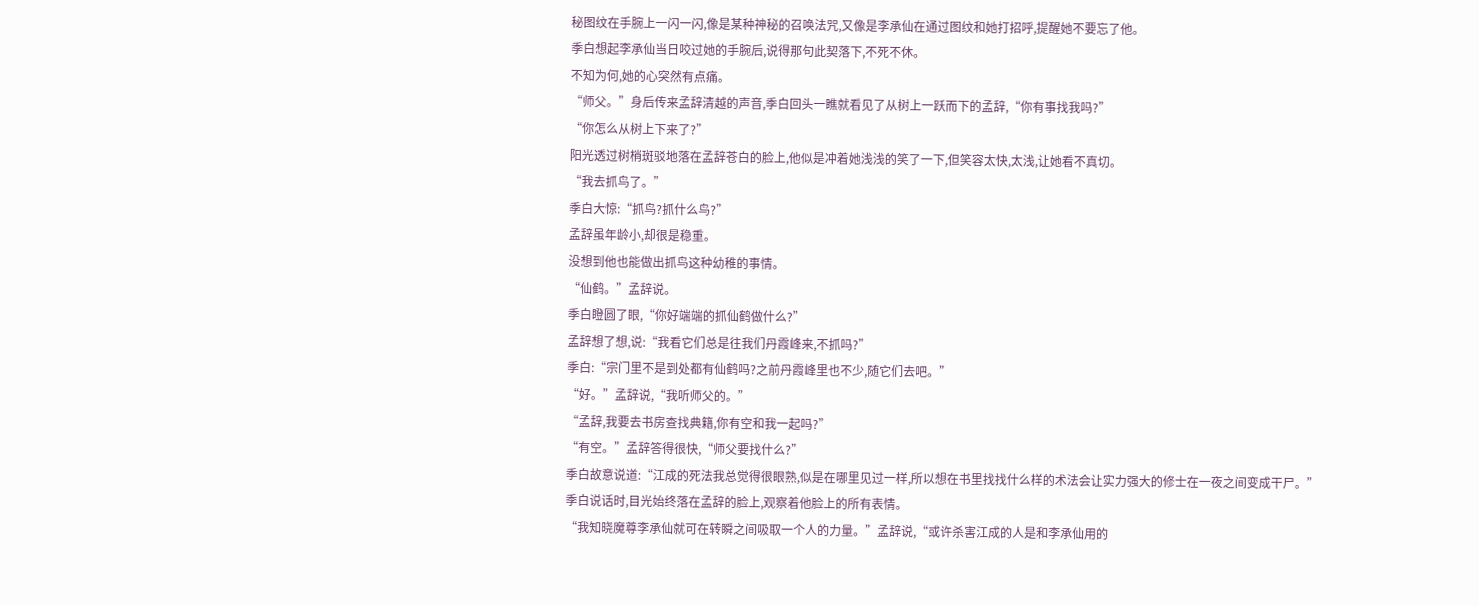秘图纹在手腕上一闪一闪,像是某种神秘的召唤法咒,又像是李承仙在通过图纹和她打招呼,提醒她不要忘了他。
季白想起李承仙当日咬过她的手腕后,说得那句此契落下,不死不休。
不知为何,她的心突然有点痛。
“师父。”身后传来孟辞清越的声音,季白回头一瞧就看见了从树上一跃而下的孟辞,“你有事找我吗?”
“你怎么从树上下来了?”
阳光透过树梢斑驳地落在孟辞苍白的脸上,他似是冲着她浅浅的笑了一下,但笑容太快,太浅,让她看不真切。
“我去抓鸟了。”
季白大惊:“抓鸟?抓什么鸟?”
孟辞虽年龄小,却很是稳重。
没想到他也能做出抓鸟这种幼稚的事情。
“仙鹤。”孟辞说。
季白瞪圆了眼,“你好端端的抓仙鹤做什么?”
孟辞想了想,说:“我看它们总是往我们丹霞峰来,不抓吗?”
季白:“宗门里不是到处都有仙鹤吗?之前丹霞峰里也不少,随它们去吧。”
“好。”孟辞说,“我听师父的。”
“孟辞,我要去书房查找典籍,你有空和我一起吗?”
“有空。”孟辞答得很快,“师父要找什么?”
季白故意说道:“江成的死法我总觉得很眼熟,似是在哪里见过一样,所以想在书里找找什么样的术法会让实力强大的修士在一夜之间变成干尸。”
季白说话时,目光始终落在孟辞的脸上,观察着他脸上的所有表情。
“我知晓魔尊李承仙就可在转瞬之间吸取一个人的力量。”孟辞说,“或许杀害江成的人是和李承仙用的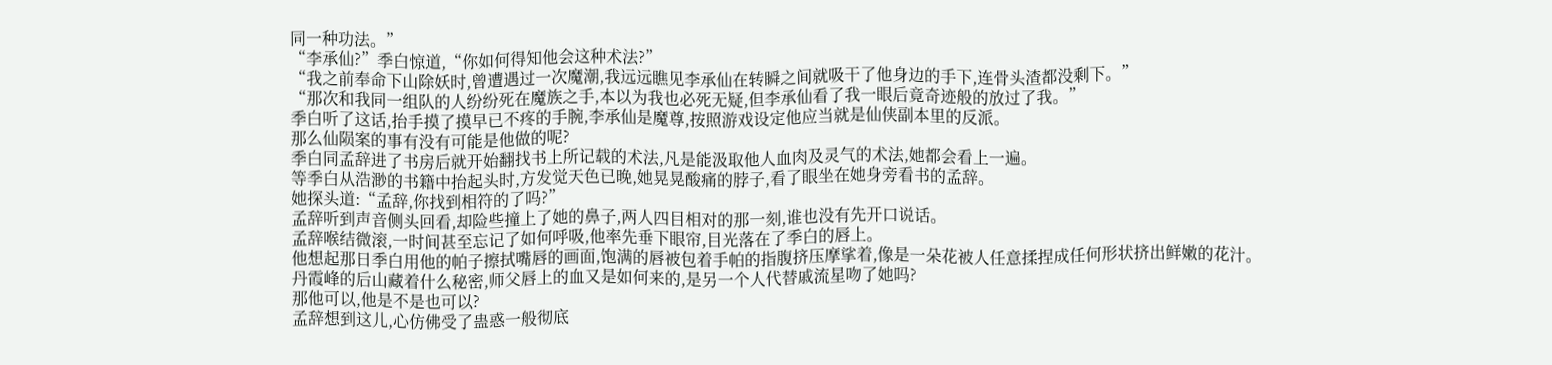同一种功法。”
“李承仙?”季白惊道,“你如何得知他会这种术法?”
“我之前奉命下山除妖时,曾遭遇过一次魔潮,我远远瞧见李承仙在转瞬之间就吸干了他身边的手下,连骨头渣都没剩下。”
“那次和我同一组队的人纷纷死在魔族之手,本以为我也必死无疑,但李承仙看了我一眼后竟奇迹般的放过了我。”
季白听了这话,抬手摸了摸早已不疼的手腕,李承仙是魔尊,按照游戏设定他应当就是仙侠副本里的反派。
那么仙陨案的事有没有可能是他做的呢?
季白同孟辞进了书房后就开始翻找书上所记载的术法,凡是能汲取他人血肉及灵气的术法,她都会看上一遍。
等季白从浩渺的书籍中抬起头时,方发觉天色已晚,她晃晃酸痛的脖子,看了眼坐在她身旁看书的孟辞。
她探头道:“孟辞,你找到相符的了吗?”
孟辞听到声音侧头回看,却险些撞上了她的鼻子,两人四目相对的那一刻,谁也没有先开口说话。
孟辞喉结微滚,一时间甚至忘记了如何呼吸,他率先垂下眼帘,目光落在了季白的唇上。
他想起那日季白用他的帕子擦拭嘴唇的画面,饱满的唇被包着手帕的指腹挤压摩挲着,像是一朵花被人任意揉捏成任何形状挤出鲜嫩的花汁。
丹霞峰的后山藏着什么秘密,师父唇上的血又是如何来的,是另一个人代替戚流星吻了她吗?
那他可以,他是不是也可以?
孟辞想到这儿,心仿佛受了蛊惑一般彻底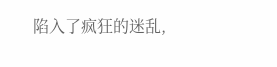陷入了疯狂的迷乱,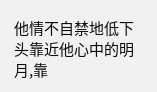他情不自禁地低下头靠近他心中的明月,靠